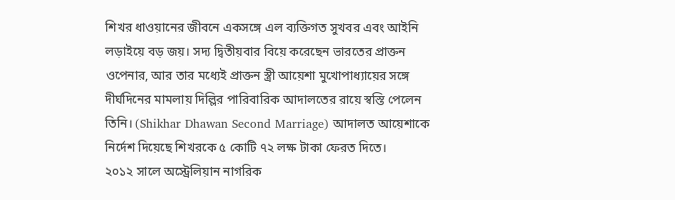শিখর ধাওয়ানের জীবনে একসঙ্গে এল ব্যক্তিগত সুখবর এবং আইনি লড়াইয়ে বড় জয়। সদ্য দ্বিতীয়বার বিয়ে করেছেন ভারতের প্রাক্তন ওপেনার, আর তার মধ্যেই প্রাক্তন স্ত্রী আয়েশা মুখোপাধ্যায়ের সঙ্গে দীর্ঘদিনের মামলায় দিল্লির পারিবারিক আদালতের রায়ে স্বস্তি পেলেন তিনি। (Shikhar Dhawan Second Marriage) আদালত আয়েশাকে নির্দেশ দিয়েছে শিখরকে ৫ কোটি ৭২ লক্ষ টাকা ফেরত দিতে।
২০১২ সালে অস্ট্রেলিয়ান নাগরিক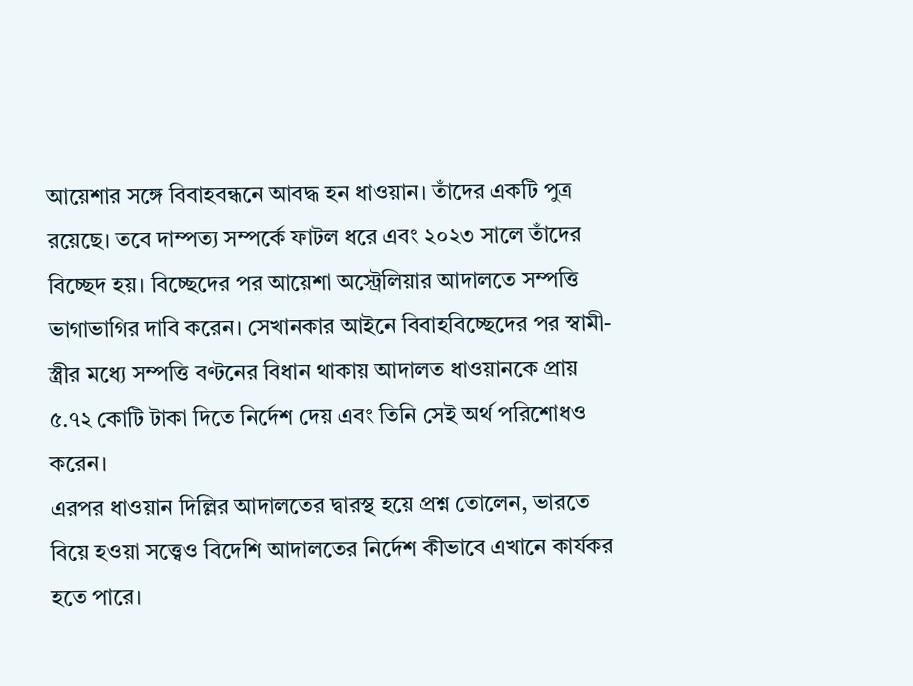আয়েশার সঙ্গে বিবাহবন্ধনে আবদ্ধ হন ধাওয়ান। তাঁদের একটি পুত্র রয়েছে। তবে দাম্পত্য সম্পর্কে ফাটল ধরে এবং ২০২৩ সালে তাঁদের বিচ্ছেদ হয়। বিচ্ছেদের পর আয়েশা অস্ট্রেলিয়ার আদালতে সম্পত্তি ভাগাভাগির দাবি করেন। সেখানকার আইনে বিবাহবিচ্ছেদের পর স্বামী-স্ত্রীর মধ্যে সম্পত্তি বণ্টনের বিধান থাকায় আদালত ধাওয়ানকে প্রায় ৫.৭২ কোটি টাকা দিতে নির্দেশ দেয় এবং তিনি সেই অর্থ পরিশোধও করেন।
এরপর ধাওয়ান দিল্লির আদালতের দ্বারস্থ হয়ে প্রশ্ন তোলেন, ভারতে বিয়ে হওয়া সত্ত্বেও বিদেশি আদালতের নির্দেশ কীভাবে এখানে কার্যকর হতে পারে।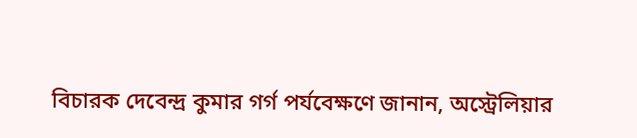বিচারক দেবেন্দ্র কুমার গর্গ পর্যবেক্ষণে জানান, অস্ট্রেলিয়ার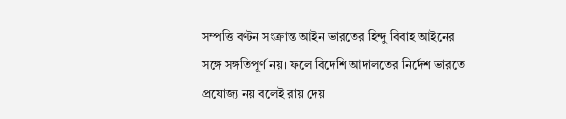সম্পত্তি বণ্টন সংক্রান্ত আইন ভারতের হিন্দু বিবাহ আইনের সঙ্গে সঙ্গতিপূর্ণ নয়। ফলে বিদেশি আদালতের নির্দেশ ভারতে প্রযোজ্য নয় বলেই রায় দেয়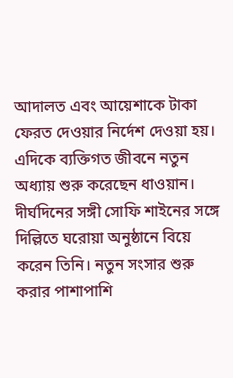আদালত এবং আয়েশাকে টাকা ফেরত দেওয়ার নির্দেশ দেওয়া হয়।
এদিকে ব্যক্তিগত জীবনে নতুন অধ্যায় শুরু করেছেন ধাওয়ান। দীর্ঘদিনের সঙ্গী সোফি শাইনের সঙ্গে দিল্লিতে ঘরোয়া অনুষ্ঠানে বিয়ে করেন তিনি। নতুন সংসার শুরু করার পাশাপাশি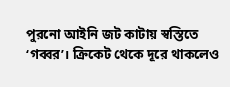পুরনো আইনি জট কাটায় স্বস্তিতে ‘গব্বর’। ক্রিকেট থেকে দূরে থাকলেও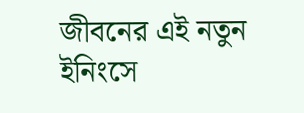জীবনের এই নতুন ইনিংসে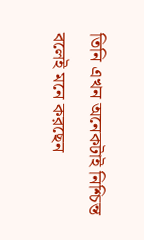তিনি এখন অনেকটাই নিশ্চিন্ত বলেই মনে করছেন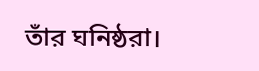তাঁর ঘনিষ্ঠরা।